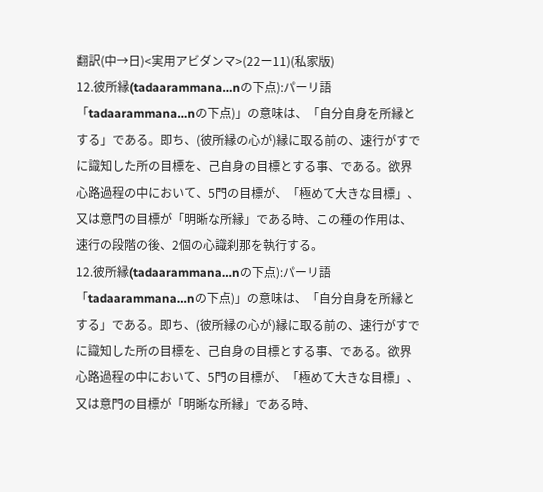翻訳(中→日)<実用アビダンマ>(22ー11)(私家版)
12.彼所縁(tadaarammana…nの下点):パーリ語「tadaarammana…nの下点)」の意味は、「自分自身を所縁とする」である。即ち、(彼所縁の心が)縁に取る前の、速行がすでに識知した所の目標を、己自身の目標とする事、である。欲界心路過程の中において、5門の目標が、「極めて大きな目標」、又は意門の目標が「明晰な所縁」である時、この種の作用は、速行の段階の後、2個の心識刹那を執行する。
12.彼所縁(tadaarammana…nの下点):パーリ語「tadaarammana…nの下点)」の意味は、「自分自身を所縁とする」である。即ち、(彼所縁の心が)縁に取る前の、速行がすでに識知した所の目標を、己自身の目標とする事、である。欲界心路過程の中において、5門の目標が、「極めて大きな目標」、又は意門の目標が「明晰な所縁」である時、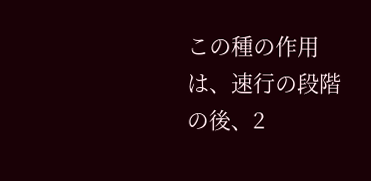この種の作用は、速行の段階の後、2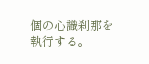個の心識刹那を執行する。